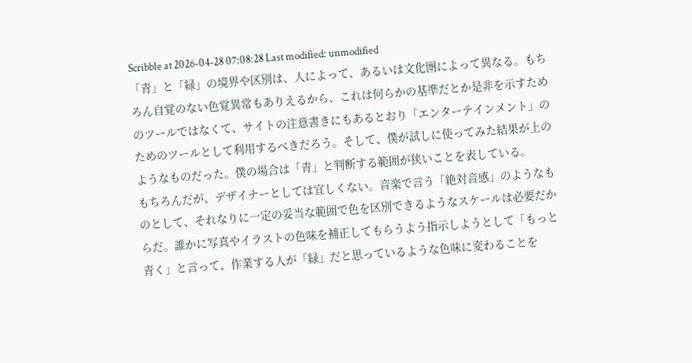Scribble at 2026-04-28 07:08:28 Last modified: unmodified
「青」と「緑」の境界や区別は、人によって、あるいは文化圏によって異なる。もちろん自覚のない色覚異常もありえるから、これは何らかの基準だとか是非を示すためのツールではなくて、サイトの注意書きにもあるとおり「エンターテインメント」のためのツールとして利用するべきだろう。そして、僕が試しに使ってみた結果が上のようなものだった。僕の場合は「青」と判断する範囲が狭いことを表している。
もちろんだが、デザイナーとしては宜しくない。音楽で言う「絶対音感」のようなものとして、それなりに一定の妥当な範囲で色を区別できるようなスケールは必要だからだ。誰かに写真やイラストの色味を補正してもらうよう指示しようとして「もっと青く」と言って、作業する人が「緑」だと思っているような色味に変わることを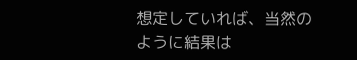想定していれば、当然のように結果は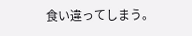食い違ってしまう。